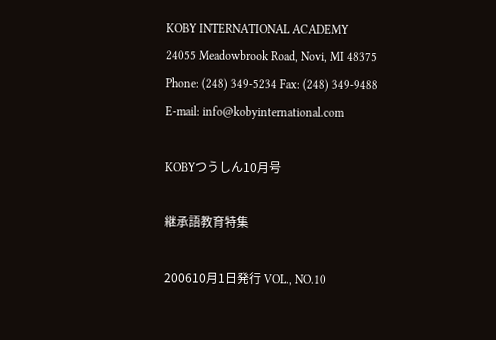KOBY INTERNATIONAL ACADEMY
24055 Meadowbrook Road, Novi, MI 48375
Phone: (248) 349-5234 Fax: (248) 349-9488
E-mail: info@kobyinternational.com

KOBYつうしん10月号

継承語教育特集

200610月1日発行 VOL., NO.10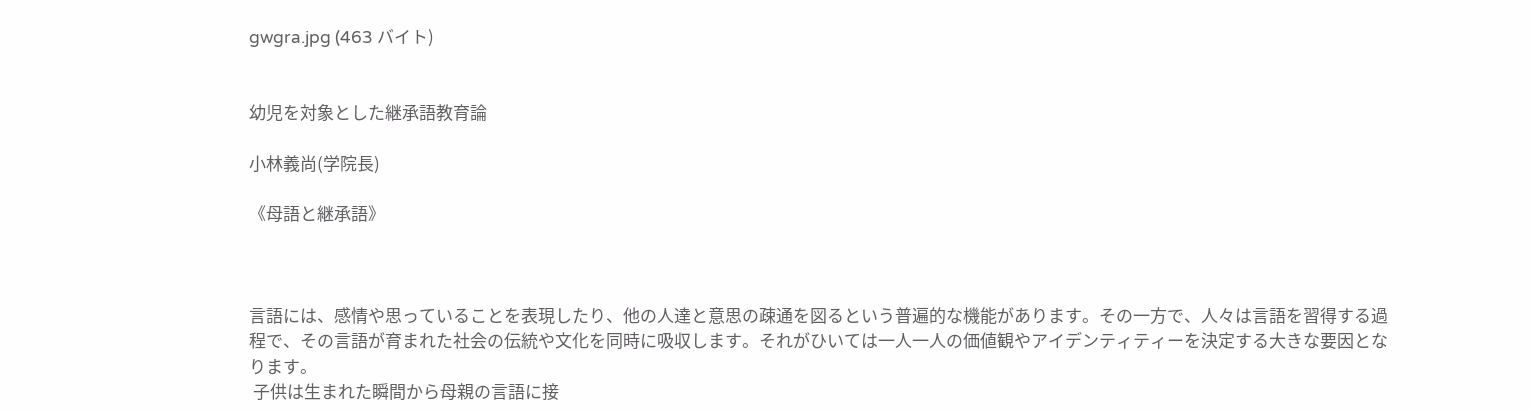gwgra.jpg (463 バイト)


幼児を対象とした継承語教育論

小林義尚(学院長)

《母語と継承語》



言語には、感情や思っていることを表現したり、他の人達と意思の疎通を図るという普遍的な機能があります。その一方で、人々は言語を習得する過程で、その言語が育まれた社会の伝統や文化を同時に吸収します。それがひいては一人一人の価値観やアイデンティティーを決定する大きな要因となります。
 子供は生まれた瞬間から母親の言語に接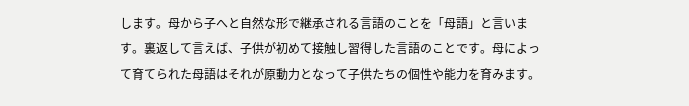します。母から子へと自然な形で継承される言語のことを「母語」と言います。裏返して言えば、子供が初めて接触し習得した言語のことです。母によって育てられた母語はそれが原動力となって子供たちの個性や能力を育みます。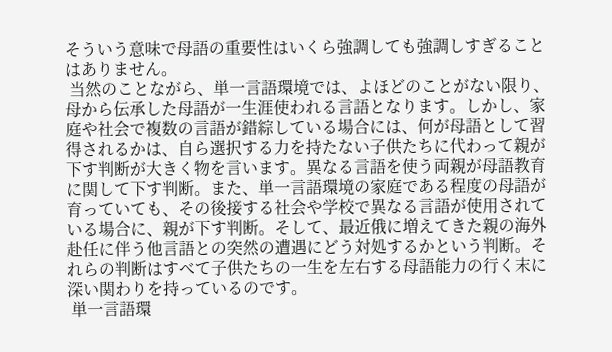そういう意味で母語の重要性はいくら強調しても強調しすぎることはありません。
 当然のことながら、単一言語環境では、よほどのことがない限り、母から伝承した母語が一生涯使われる言語となります。しかし、家庭や社会で複数の言語が錯綜している場合には、何が母語として習得されるかは、自ら選択する力を持たない子供たちに代わって親が下す判断が大きく物を言います。異なる言語を使う両親が母語教育に関して下す判断。また、単一言語環境の家庭である程度の母語が育っていても、その後接する社会や学校で異なる言語が使用されている場合に、親が下す判断。そして、最近俄に増えてきた親の海外赴任に伴う他言語との突然の遭遇にどう対処するかという判断。それらの判断はすべて子供たちの一生を左右する母語能力の行く末に深い関わりを持っているのです。
 単一言語環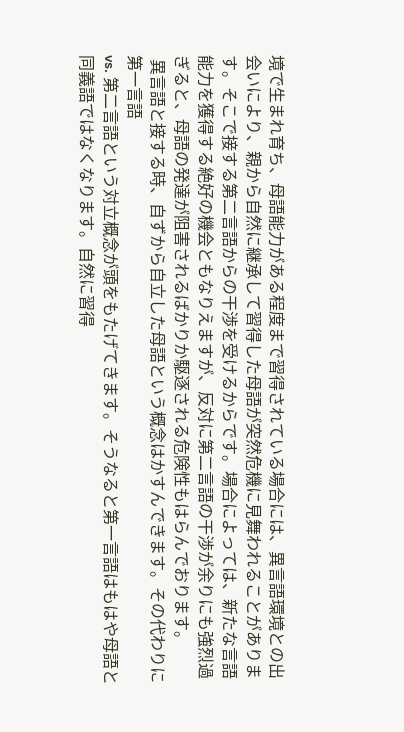境で生まれ育ち、母語能力がある程度まで習得されている場合には、異言語環境との出会いにより、親から自然に継承して習得した母語が突然危機に見舞われることがあります。そこで接する第二言語からの干渉を受けるからです。場合によっては、新たな言語能力を獲得する絶好の機会ともなりえますが、反対に第二言語の干渉が余りにも強烈過ぎると、母語の発達が阻害されるばかりか駆逐される危険性もはらんでおります。
 異言語と接する時、自ずから自立した母語という概念はかすんできます。その代わりに第一言語
vs. 第二言語という対立概念が頭をもたげてきます。そうなると第一言語はもはや母語と同義語ではなくなります。自然に習得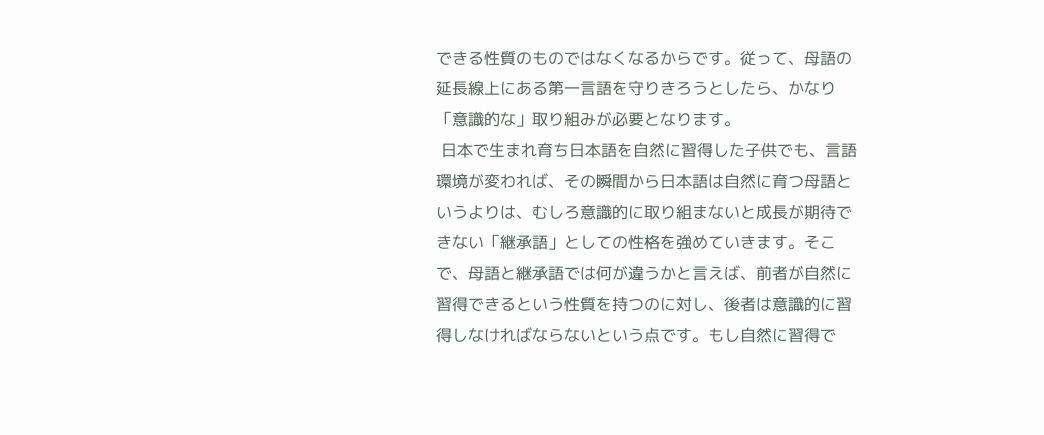できる性質のものではなくなるからです。従って、母語の延長線上にある第一言語を守りきろうとしたら、かなり「意識的な」取り組みが必要となります。
 日本で生まれ育ち日本語を自然に習得した子供でも、言語環境が変われば、その瞬間から日本語は自然に育つ母語というよりは、むしろ意識的に取り組まないと成長が期待できない「継承語」としての性格を強めていきます。そこで、母語と継承語では何が違うかと言えば、前者が自然に習得できるという性質を持つのに対し、後者は意識的に習得しなければならないという点です。もし自然に習得で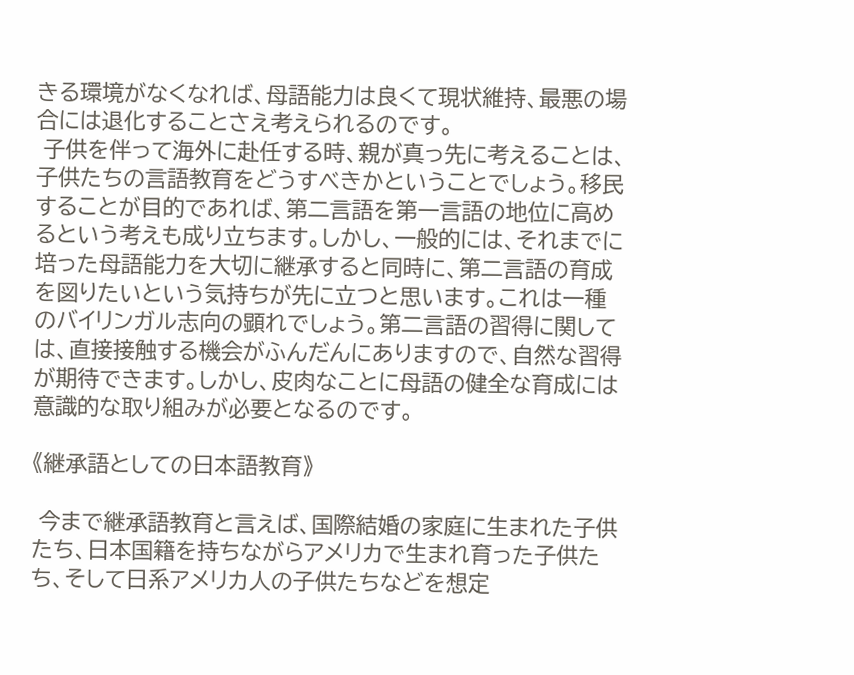きる環境がなくなれば、母語能力は良くて現状維持、最悪の場合には退化することさえ考えられるのです。
 子供を伴って海外に赴任する時、親が真っ先に考えることは、子供たちの言語教育をどうすべきかということでしょう。移民することが目的であれば、第二言語を第一言語の地位に高めるという考えも成り立ちます。しかし、一般的には、それまでに培った母語能力を大切に継承すると同時に、第二言語の育成を図りたいという気持ちが先に立つと思います。これは一種のバイリンガル志向の顕れでしょう。第二言語の習得に関しては、直接接触する機会がふんだんにありますので、自然な習得が期待できます。しかし、皮肉なことに母語の健全な育成には意識的な取り組みが必要となるのです。

《継承語としての日本語教育》

 今まで継承語教育と言えば、国際結婚の家庭に生まれた子供たち、日本国籍を持ちながらアメリカで生まれ育った子供たち、そして日系アメリカ人の子供たちなどを想定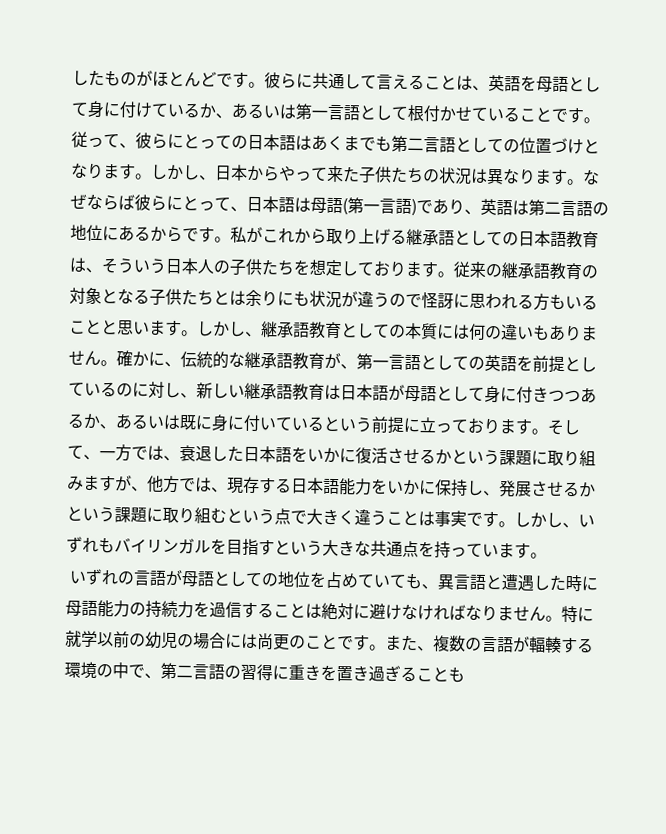したものがほとんどです。彼らに共通して言えることは、英語を母語として身に付けているか、あるいは第一言語として根付かせていることです。従って、彼らにとっての日本語はあくまでも第二言語としての位置づけとなります。しかし、日本からやって来た子供たちの状況は異なります。なぜならば彼らにとって、日本語は母語(第一言語)であり、英語は第二言語の地位にあるからです。私がこれから取り上げる継承語としての日本語教育は、そういう日本人の子供たちを想定しております。従来の継承語教育の対象となる子供たちとは余りにも状況が違うので怪訝に思われる方もいることと思います。しかし、継承語教育としての本質には何の違いもありません。確かに、伝統的な継承語教育が、第一言語としての英語を前提としているのに対し、新しい継承語教育は日本語が母語として身に付きつつあるか、あるいは既に身に付いているという前提に立っております。そして、一方では、衰退した日本語をいかに復活させるかという課題に取り組みますが、他方では、現存する日本語能力をいかに保持し、発展させるかという課題に取り組むという点で大きく違うことは事実です。しかし、いずれもバイリンガルを目指すという大きな共通点を持っています。
 いずれの言語が母語としての地位を占めていても、異言語と遭遇した時に母語能力の持続力を過信することは絶対に避けなければなりません。特に就学以前の幼児の場合には尚更のことです。また、複数の言語が輻輳する環境の中で、第二言語の習得に重きを置き過ぎることも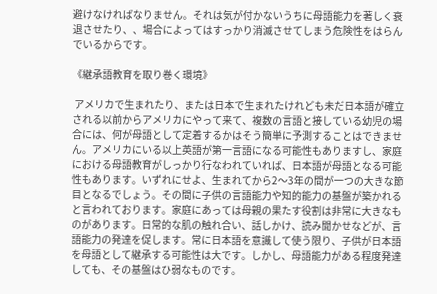避けなければなりません。それは気が付かないうちに母語能力を著しく衰退させたり、、場合によってはすっかり消滅させてしまう危険性をはらんでいるからです。

《継承語教育を取り巻く環境》

 アメリカで生まれたり、または日本で生まれたけれども未だ日本語が確立される以前からアメリカにやって来て、複数の言語と接している幼児の場合には、何が母語として定着するかはそう簡単に予測することはできません。アメリカにいる以上英語が第一言語になる可能性もありますし、家庭における母語教育がしっかり行なわれていれば、日本語が母語となる可能性もあります。いずれにせよ、生まれてから2〜3年の間が一つの大きな節目となるでしょう。その間に子供の言語能力や知的能力の基盤が築かれると言われております。家庭にあっては母親の果たす役割は非常に大きなものがあります。日常的な肌の触れ合い、話しかけ、読み聞かせなどが、言語能力の発達を促します。常に日本語を意識して使う限り、子供が日本語を母語として継承する可能性は大です。しかし、母語能力がある程度発達しても、その基盤はひ弱なものです。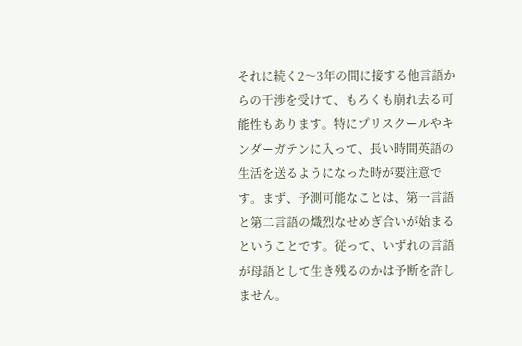それに続く2〜3年の間に接する他言語からの干渉を受けて、もろくも崩れ去る可能性もあります。特にプリスクールやキンダーガテンに入って、長い時間英語の生活を送るようになった時が要注意です。まず、予測可能なことは、第一言語と第二言語の熾烈なせめぎ合いが始まるということです。従って、いずれの言語が母語として生き残るのかは予断を許しません。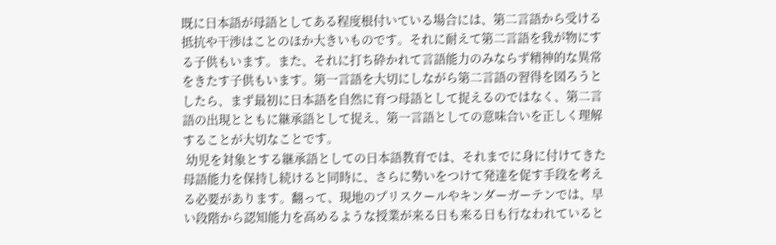既に日本語が母語としてある程度根付いている場合には、第二言語から受ける抵抗や干渉はことのほか大きいものです。それに耐えて第二言語を我が物にする子供もいます。また、それに打ち砕かれて言語能力のみならず精神的な異常をきたす子供もいます。第一言語を大切にしながら第二言語の習得を図ろうとしたら、まず最初に日本語を自然に育つ母語として捉えるのではなく、第二言語の出現とともに継承語として捉え、第一言語としての意味合いを正しく理解することが大切なことです。
 幼児を対象とする継承語としての日本語教育では、それまでに身に付けてきた母語能力を保持し続けると同時に、さらに勢いをつけて発達を促す手段を考える必要があります。翻って、現地のプリスクールやキンダーガーテンでは、早い段階から認知能力を高めるような授業が来る日も来る日も行なわれていると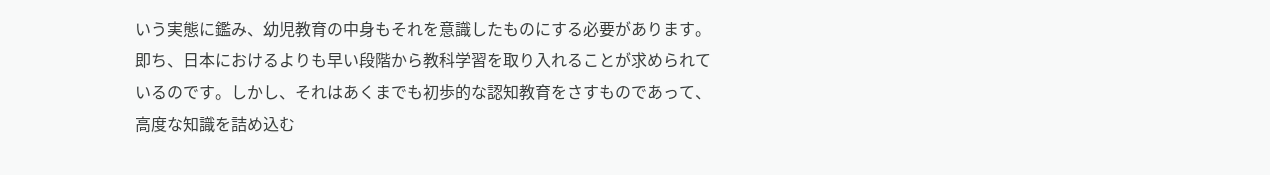いう実態に鑑み、幼児教育の中身もそれを意識したものにする必要があります。即ち、日本におけるよりも早い段階から教科学習を取り入れることが求められているのです。しかし、それはあくまでも初歩的な認知教育をさすものであって、高度な知識を詰め込む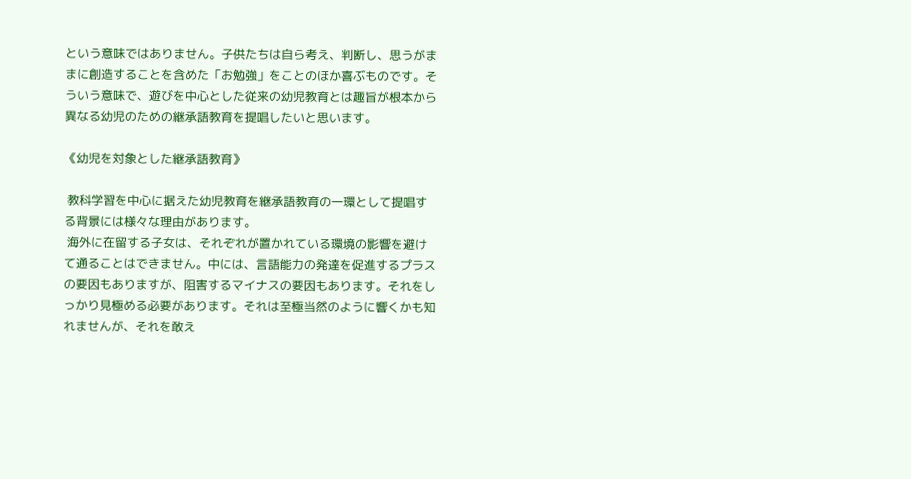という意味ではありません。子供たちは自ら考え、判断し、思うがままに創造することを含めた「お勉強」をことのほか喜ぶものです。そういう意味で、遊びを中心とした従来の幼児教育とは趣旨が根本から異なる幼児のための継承語教育を提唱したいと思います。

《幼児を対象とした継承語教育》

 教科学習を中心に据えた幼児教育を継承語教育の一環として提唱する背景には様々な理由があります。
 海外に在留する子女は、それぞれが置かれている環境の影響を避けて通ることはできません。中には、言語能力の発達を促進するプラスの要因もありますが、阻害するマイナスの要因もあります。それをしっかり見極める必要があります。それは至極当然のように響くかも知れませんが、それを敢え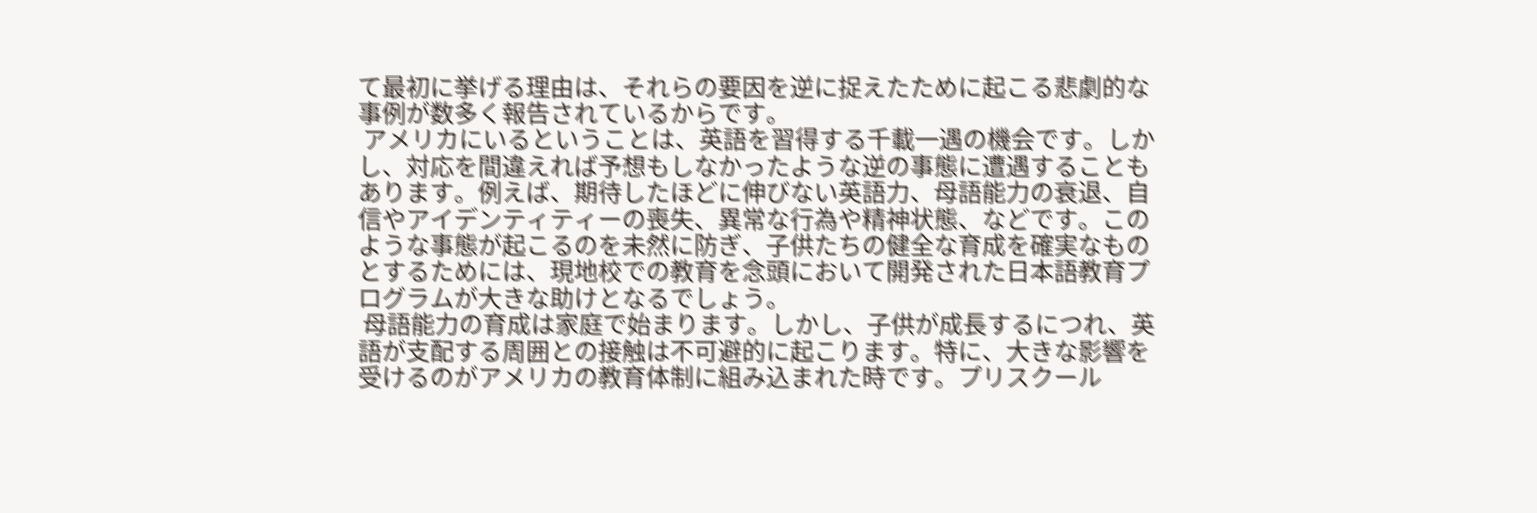て最初に挙げる理由は、それらの要因を逆に捉えたために起こる悲劇的な事例が数多く報告されているからです。
 アメリカにいるということは、英語を習得する千載一遇の機会です。しかし、対応を間違えれば予想もしなかったような逆の事態に遭遇することもあります。例えば、期待したほどに伸びない英語力、母語能力の衰退、自信やアイデンティティーの喪失、異常な行為や精神状態、などです。このような事態が起こるのを未然に防ぎ、子供たちの健全な育成を確実なものとするためには、現地校での教育を念頭において開発された日本語教育プログラムが大きな助けとなるでしょう。
 母語能力の育成は家庭で始まります。しかし、子供が成長するにつれ、英語が支配する周囲との接触は不可避的に起こります。特に、大きな影響を受けるのがアメリカの教育体制に組み込まれた時です。プリスクール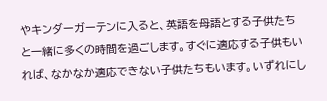やキンダーガーテンに入ると、英語を母語とする子供たちと一緒に多くの時間を過ごします。すぐに適応する子供もいれば、なかなか適応できない子供たちもいます。いずれにし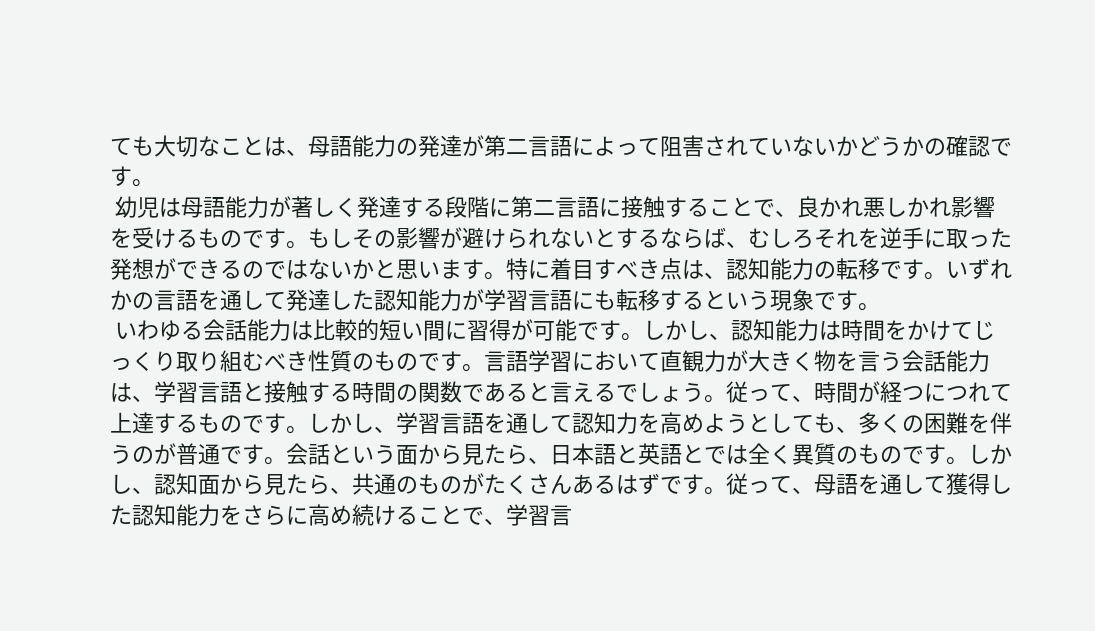ても大切なことは、母語能力の発達が第二言語によって阻害されていないかどうかの確認です。
 幼児は母語能力が著しく発達する段階に第二言語に接触することで、良かれ悪しかれ影響を受けるものです。もしその影響が避けられないとするならば、むしろそれを逆手に取った発想ができるのではないかと思います。特に着目すべき点は、認知能力の転移です。いずれかの言語を通して発達した認知能力が学習言語にも転移するという現象です。
 いわゆる会話能力は比較的短い間に習得が可能です。しかし、認知能力は時間をかけてじっくり取り組むべき性質のものです。言語学習において直観力が大きく物を言う会話能力は、学習言語と接触する時間の関数であると言えるでしょう。従って、時間が経つにつれて上達するものです。しかし、学習言語を通して認知力を高めようとしても、多くの困難を伴うのが普通です。会話という面から見たら、日本語と英語とでは全く異質のものです。しかし、認知面から見たら、共通のものがたくさんあるはずです。従って、母語を通して獲得した認知能力をさらに高め続けることで、学習言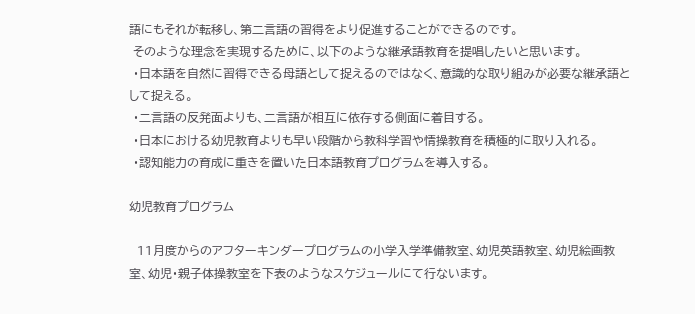語にもそれが転移し、第二言語の習得をより促進することができるのです。
 そのような理念を実現するために、以下のような継承語教育を提唱したいと思います。
 ・日本語を自然に習得できる母語として捉えるのではなく、意識的な取り組みが必要な継承語として捉える。
 ・二言語の反発面よりも、二言語が相互に依存する側面に着目する。
 ・日本における幼児教育よりも早い段階から教科学習や情操教育を積極的に取り入れる。
 ・認知能力の育成に重きを置いた日本語教育プログラムを導入する。

幼児教育プログラム

  11月度からのアフターキンダープログラムの小学入学準備教室、幼児英語教室、幼児絵画教室、幼児・親子体操教室を下表のようなスケジュールにて行ないます。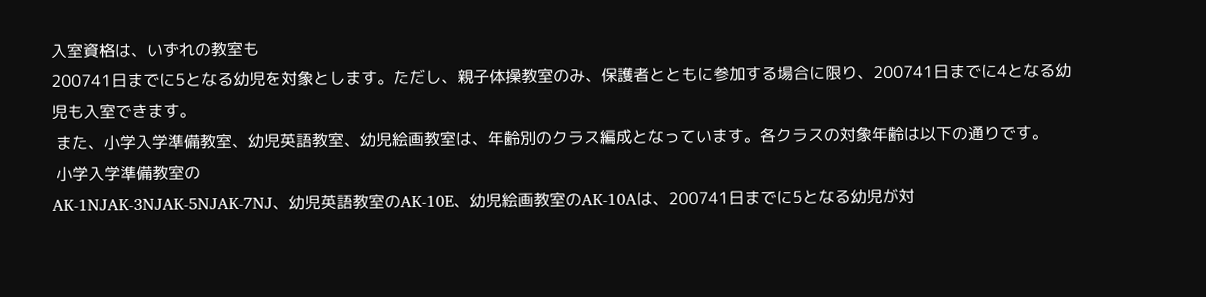入室資格は、いずれの教室も
200741日までに5となる幼児を対象とします。ただし、親子体操教室のみ、保護者とともに参加する場合に限り、200741日までに4となる幼児も入室できます。
 また、小学入学準備教室、幼児英語教室、幼児絵画教室は、年齢別のクラス編成となっています。各クラスの対象年齢は以下の通りです。
 小学入学準備教室の
AK-1NJAK-3NJAK-5NJAK-7NJ、幼児英語教室のAK-10E、幼児絵画教室のAK-10Aは、200741日までに5となる幼児が対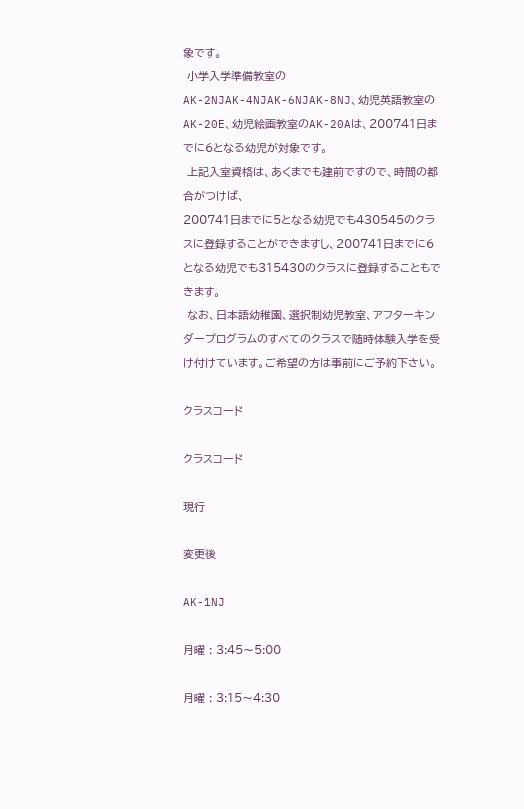象です。
 小学入学準備教室の
AK-2NJAK-4NJAK-6NJAK-8NJ、幼児英語教室のAK-20E、幼児絵画教室のAK-20Aは、200741日までに6となる幼児が対象です。
 上記入室資格は、あくまでも建前ですので、時間の都合がつけば、
200741日までに5となる幼児でも430545のクラスに登録することができますし、200741日までに6となる幼児でも315430のクラスに登録することもできます。
 なお、日本語幼稚園、選択制幼児教室、アフターキンダープログラムのすべてのクラスで随時体験入学を受け付けています。ご希望の方は事前にご予約下さい。

クラスコード

クラスコード

現行

変更後

AK-1NJ

月曜 : 3:45〜5:00

月曜 : 3:15〜4:30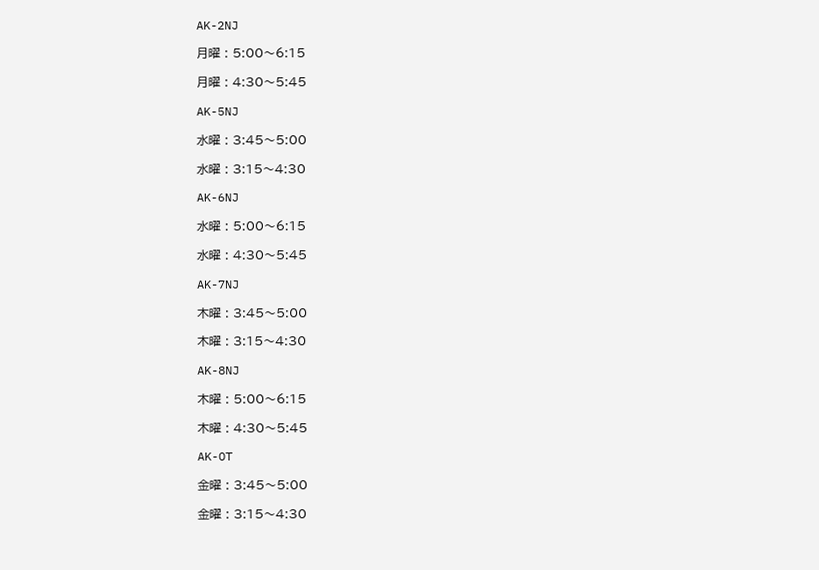AK-2NJ

月曜 : 5:00〜6:15

月曜 : 4:30〜5:45

AK-5NJ

水曜 : 3:45〜5:00

水曜 : 3:15〜4:30

AK-6NJ

水曜 : 5:00〜6:15

水曜 : 4:30〜5:45

AK-7NJ

木曜 : 3:45〜5:00

木曜 : 3:15〜4:30

AK-8NJ

木曜 : 5:00〜6:15

木曜 : 4:30〜5:45

AK-OT

金曜 : 3:45〜5:00

金曜 : 3:15〜4:30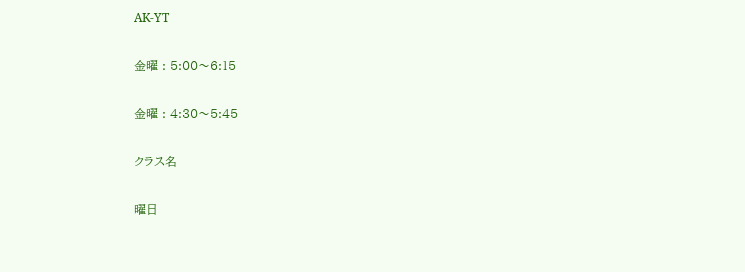AK-YT

金曜 : 5:00〜6:15

金曜 : 4:30〜5:45

クラス名

曜日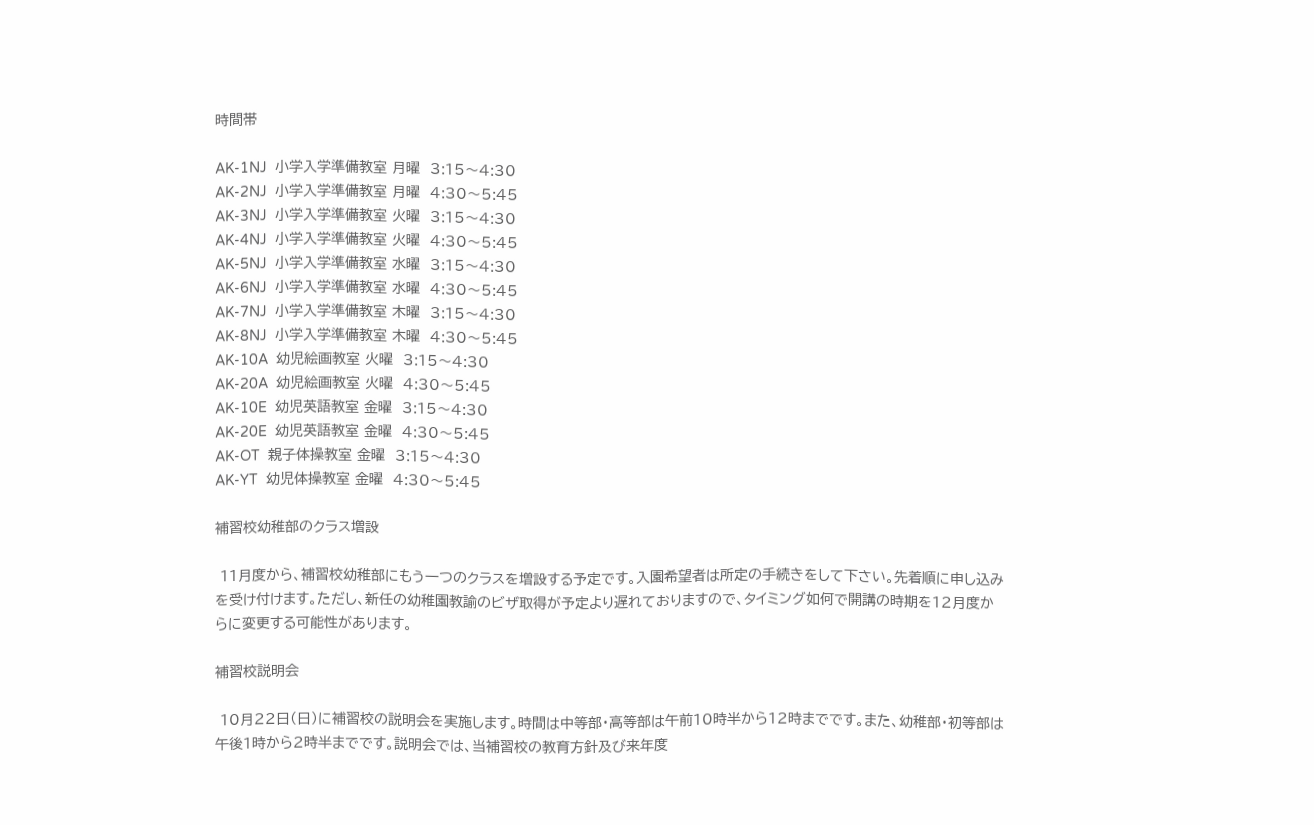時間帯

AK-1NJ  小学入学準備教室 月曜  3:15〜4:30
AK-2NJ  小学入学準備教室 月曜  4:30〜5:45
AK-3NJ  小学入学準備教室 火曜  3:15〜4:30
AK-4NJ  小学入学準備教室 火曜  4:30〜5:45
AK-5NJ  小学入学準備教室 水曜  3:15〜4:30
AK-6NJ  小学入学準備教室 水曜  4:30〜5:45
AK-7NJ  小学入学準備教室 木曜  3:15〜4:30
AK-8NJ  小学入学準備教室 木曜  4:30〜5:45
AK-10A  幼児絵画教室 火曜  3:15〜4:30
AK-20A  幼児絵画教室 火曜  4:30〜5:45
AK-10E  幼児英語教室 金曜  3:15〜4:30
AK-20E  幼児英語教室 金曜  4:30〜5:45
AK-OT  親子体操教室 金曜  3:15〜4:30
AK-YT  幼児体操教室 金曜  4:30〜5:45

補習校幼稚部のクラス増設

 11月度から、補習校幼稚部にもう一つのクラスを増設する予定です。入園希望者は所定の手続きをして下さい。先着順に申し込みを受け付けます。ただし、新任の幼稚園教諭のビザ取得が予定より遅れておりますので、タイミング如何で開講の時期を12月度からに変更する可能性があります。

補習校説明会

 10月22日(日)に補習校の説明会を実施します。時間は中等部・高等部は午前10時半から12時までです。また、幼稚部・初等部は午後1時から2時半までです。説明会では、当補習校の教育方針及び来年度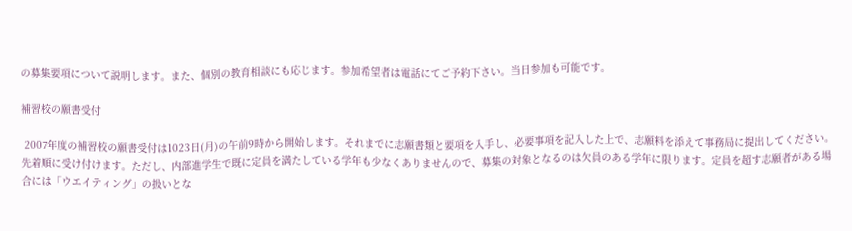の募集要項について説明します。また、個別の教育相談にも応じます。参加希望者は電話にてご予約下さい。当日参加も可能です。

補習校の願書受付

 2007年度の補習校の願書受付は1023日(月)の午前9時から開始します。それまでに志願書類と要項を入手し、必要事項を記入した上で、志願料を添えて事務局に提出してください。先着順に受け付けます。ただし、内部進学生で既に定員を満たしている学年も少なくありませんので、募集の対象となるのは欠員のある学年に限ります。定員を超す志願者がある場合には「ウエイティング」の扱いとな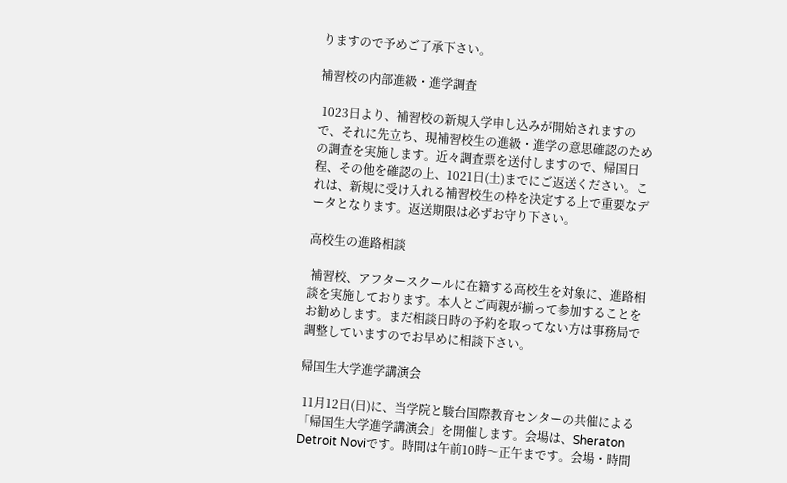りますので予めご了承下さい。

補習校の内部進級・進学調査

 1023日より、補習校の新規入学申し込みが開始されますので、それに先立ち、現補習校生の進級・進学の意思確認のための調査を実施します。近々調査票を送付しますので、帰国日程、その他を確認の上、1021日(土)までにご返送ください。これは、新規に受け入れる補習校生の枠を決定する上で重要なデータとなります。返送期限は必ずお守り下さい。

高校生の進路相談

 補習校、アフタースクールに在籍する高校生を対象に、進路相談を実施しております。本人とご両親が揃って参加することをお勧めします。まだ相談日時の予約を取ってない方は事務局で調整していますのでお早めに相談下さい。

帰国生大学進学講演会

 11月12日(日)に、当学院と駿台国際教育センターの共催による「帰国生大学進学講演会」を開催します。会場は、Sheraton Detroit Noviです。時間は午前10時〜正午まです。会場・時間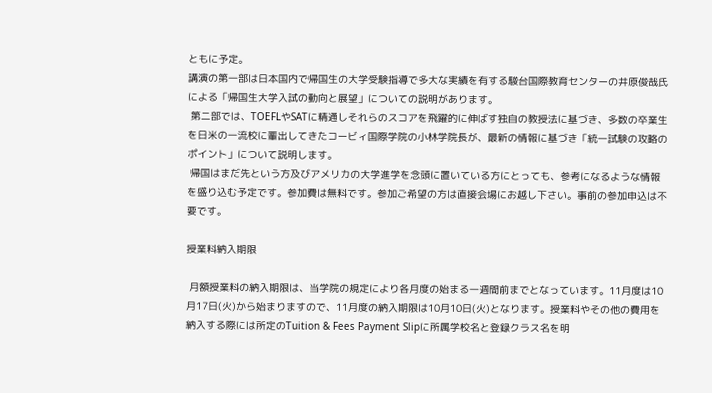ともに予定。
講演の第一部は日本国内で帰国生の大学受験指導で多大な実績を有する駿台国際教育センターの井原俊哉氏による「帰国生大学入試の動向と展望」についての説明があります。
 第二部では、TOEFLやSATに精通しそれらのスコアを飛躍的に伸ばす独自の教授法に基づき、多数の卒業生を日米の一流校に輩出してきたコービィ国際学院の小林学院長が、最新の情報に基づき「統一試験の攻略のポイント」について説明します。
 帰国はまだ先という方及びアメリカの大学進学を念頭に置いている方にとっても、参考になるような情報を盛り込む予定です。参加費は無料です。参加ご希望の方は直接会場にお越し下さい。事前の参加申込は不要です。

授業料納入期限

 月額授業料の納入期限は、当学院の規定により各月度の始まる一週間前までとなっています。11月度は10月17日(火)から始まりますので、11月度の納入期限は10月10日(火)となります。授業料やその他の費用を納入する際には所定のTuition & Fees Payment Slipに所属学校名と登録クラス名を明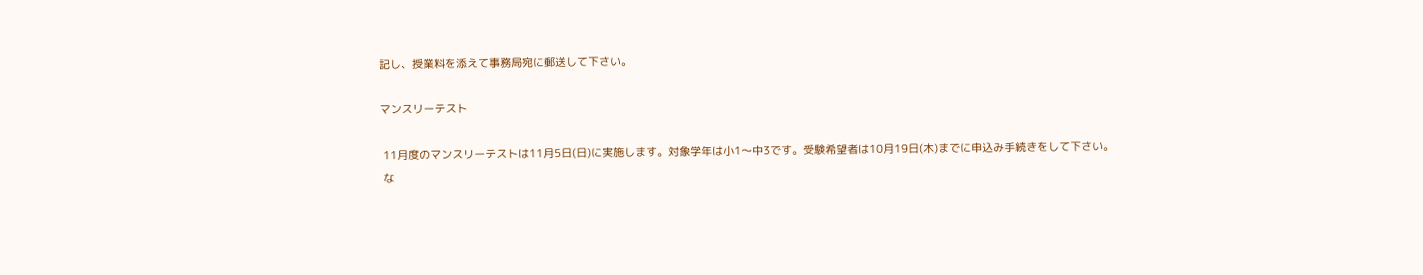記し、授業料を添えて事務局宛に郵送して下さい。

マンスリーテスト

 11月度のマンスリーテストは11月5日(日)に実施します。対象学年は小1〜中3です。受験希望者は10月19日(木)までに申込み手続きをして下さい。
 な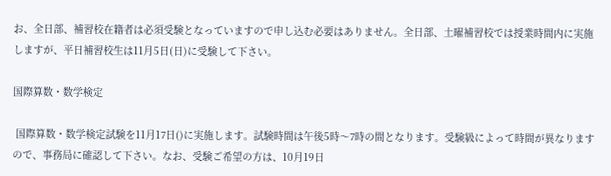お、全日部、補習校在籍者は必須受験となっていますので申し込む必要はありません。全日部、土曜補習校では授業時間内に実施しますが、平日補習校生は11月5日(日)に受験して下さい。

国際算数・数学検定

 国際算数・数学検定試験を11月17日()に実施します。試験時間は午後5時〜7時の間となります。受験級によって時間が異なりますので、事務局に確認して下さい。なお、受験ご希望の方は、10月19日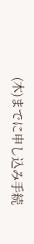(木)までに申し込み手続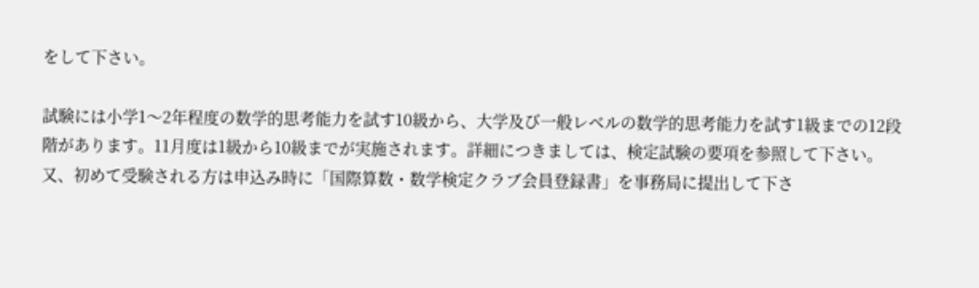をして下さい。

試験には小学1〜2年程度の数学的思考能力を試す10級から、大学及び一般レベルの数学的思考能力を試す1級までの12段階があります。11月度は1級から10級までが実施されます。詳細につきましては、検定試験の要項を参照して下さい。又、初めて受験される方は申込み時に「国際算数・数学検定クラブ会員登録書」を事務局に提出して下さ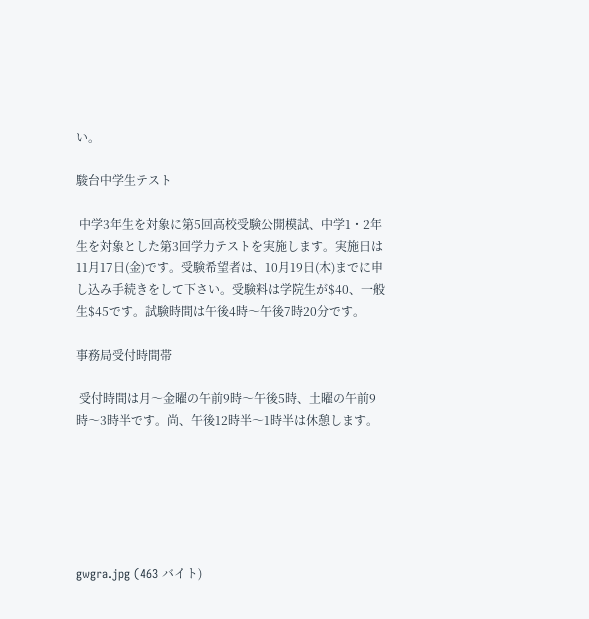い。

駿台中学生テスト

 中学3年生を対象に第5回高校受験公開模試、中学1・2年生を対象とした第3回学力テストを実施します。実施日は11月17日(金)です。受験希望者は、10月19日(木)までに申し込み手続きをして下さい。受験料は学院生が$40、一般生$45です。試験時間は午後4時〜午後7時20分です。

事務局受付時間帯

 受付時間は月〜金曜の午前9時〜午後5時、土曜の午前9時〜3時半です。尚、午後12時半〜1時半は休憩します。






gwgra.jpg (463 バイト)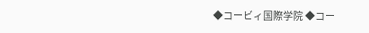◆コービィ国際学院 ◆コー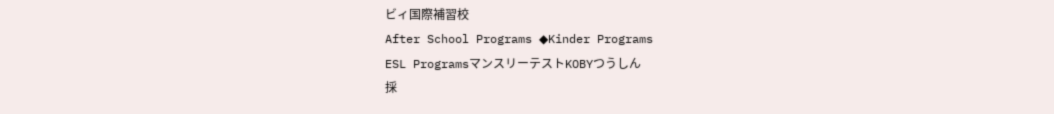ビィ国際補習校
After School Programs ◆Kinder Programs
ESL ProgramsマンスリーテストKOBYつうしん
採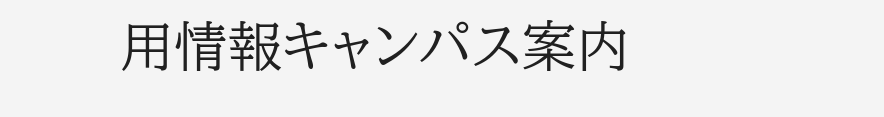用情報キャンパス案内